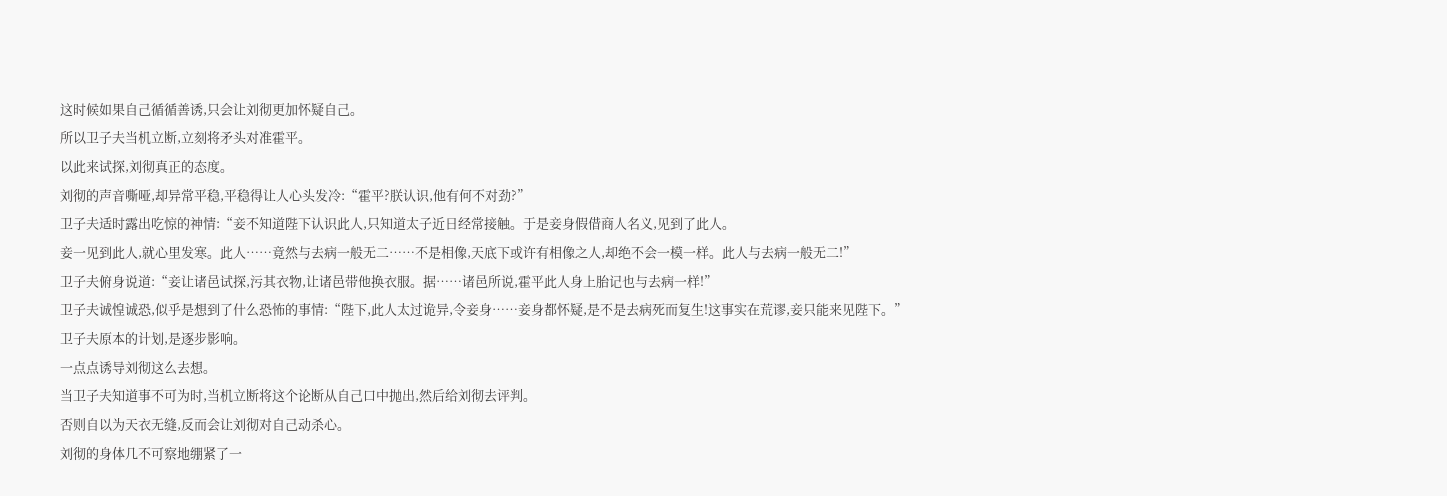这时候如果自己循循善诱,只会让刘彻更加怀疑自己。
所以卫子夫当机立断,立刻将矛头对准霍平。
以此来试探,刘彻真正的态度。
刘彻的声音嘶哑,却异常平稳,平稳得让人心头发冷:“霍平?朕认识,他有何不对劲?”
卫子夫适时露出吃惊的神情:“妾不知道陛下认识此人,只知道太子近日经常接触。于是妾身假借商人名义,见到了此人。
妾一见到此人,就心里发寒。此人……竟然与去病一般无二……不是相像,天底下或许有相像之人,却绝不会一模一样。此人与去病一般无二!”
卫子夫俯身说道:“妾让诸邑试探,污其衣物,让诸邑带他换衣服。据……诸邑所说,霍平此人身上胎记也与去病一样!”
卫子夫诚惶诚恐,似乎是想到了什么恐怖的事情:“陛下,此人太过诡异,令妾身……妾身都怀疑,是不是去病死而复生!这事实在荒谬,妾只能来见陛下。”
卫子夫原本的计划,是逐步影响。
一点点诱导刘彻这么去想。
当卫子夫知道事不可为时,当机立断将这个论断从自己口中抛出,然后给刘彻去评判。
否则自以为天衣无缝,反而会让刘彻对自己动杀心。
刘彻的身体几不可察地绷紧了一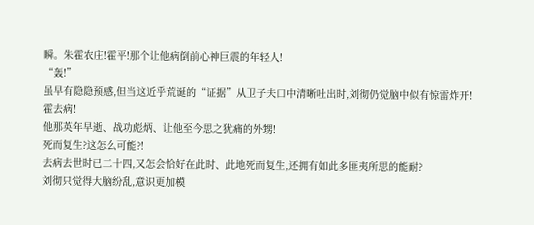瞬。朱霍农庄!霍平!那个让他病倒前心神巨震的年轻人!
“轰!”
虽早有隐隐预感,但当这近乎荒诞的“证据”从卫子夫口中清晰吐出时,刘彻仍觉脑中似有惊雷炸开!
霍去病!
他那英年早逝、战功彪炳、让他至今思之犹痛的外甥!
死而复生?这怎么可能?!
去病去世时已二十四,又怎会恰好在此时、此地死而复生,还拥有如此多匪夷所思的能耐?
刘彻只觉得大脑纷乱,意识更加模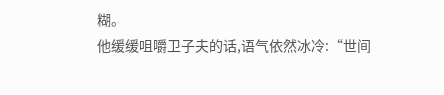糊。
他缓缓咀嚼卫子夫的话,语气依然冰冷:“世间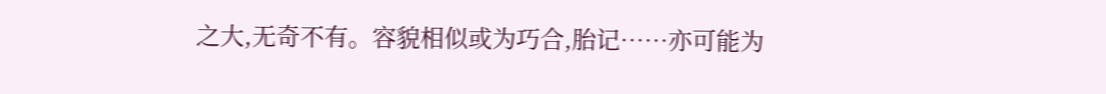之大,无奇不有。容貌相似或为巧合,胎记……亦可能为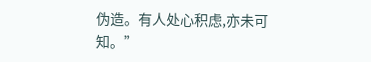伪造。有人处心积虑,亦未可知。”